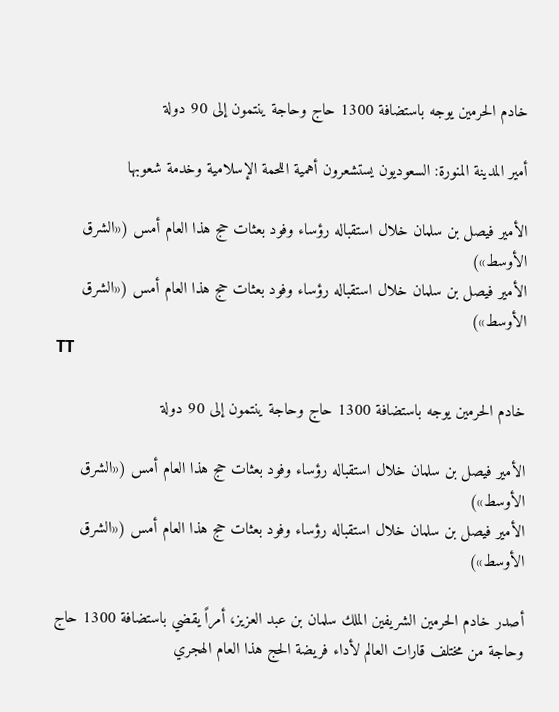خادم الحرمين يوجه باستضافة 1300 حاج وحاجة ينتمون إلى 90 دولة

أمير المدينة المنورة: السعوديون يستشعرون أهمية اللحمة الإسلامية وخدمة شعوبها

الأمير فيصل بن سلمان خلال استقباله رؤساء وفود بعثات حج هذا العام أمس («الشرق الأوسط»)
الأمير فيصل بن سلمان خلال استقباله رؤساء وفود بعثات حج هذا العام أمس («الشرق الأوسط»)
TT

خادم الحرمين يوجه باستضافة 1300 حاج وحاجة ينتمون إلى 90 دولة

الأمير فيصل بن سلمان خلال استقباله رؤساء وفود بعثات حج هذا العام أمس («الشرق الأوسط»)
الأمير فيصل بن سلمان خلال استقباله رؤساء وفود بعثات حج هذا العام أمس («الشرق الأوسط»)

أصدر خادم الحرمين الشريفين الملك سلمان بن عبد العزيز، أمراً يقضي باستضافة 1300 حاج وحاجة من مختلف قارات العالم لأداء فريضة الحج هذا العام الهجري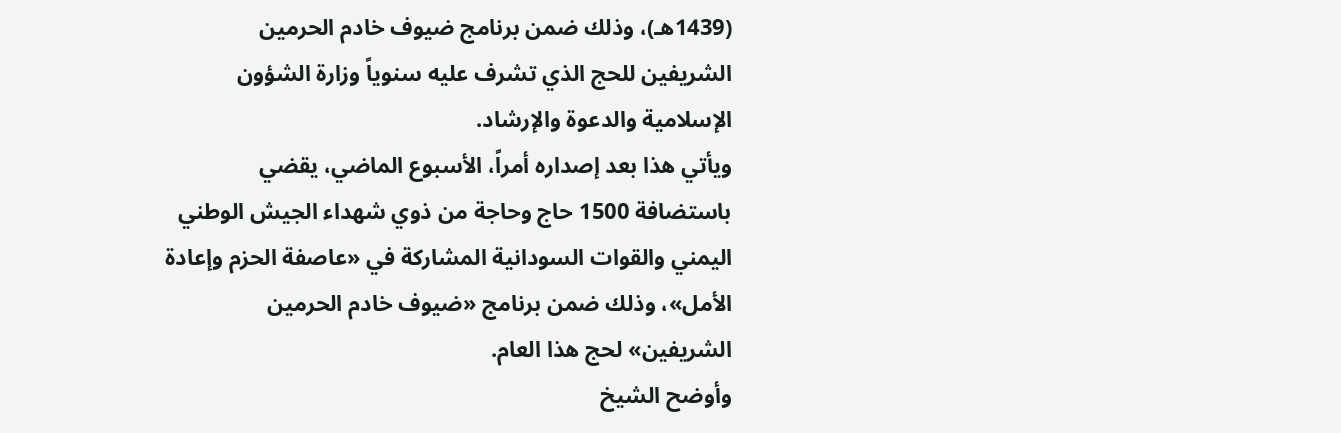(1439هـ)، وذلك ضمن برنامج ضيوف خادم الحرمين الشريفين للحج الذي تشرف عليه سنوياً وزارة الشؤون الإسلامية والدعوة والإرشاد.
ويأتي هذا بعد إصداره أمراً، الأسبوع الماضي، يقضي باستضافة 1500 حاج وحاجة من ذوي شهداء الجيش الوطني اليمني والقوات السودانية المشاركة في «عاصفة الحزم وإعادة الأمل»، وذلك ضمن برنامج «ضيوف خادم الحرمين الشريفين» لحج هذا العام.
وأوضح الشيخ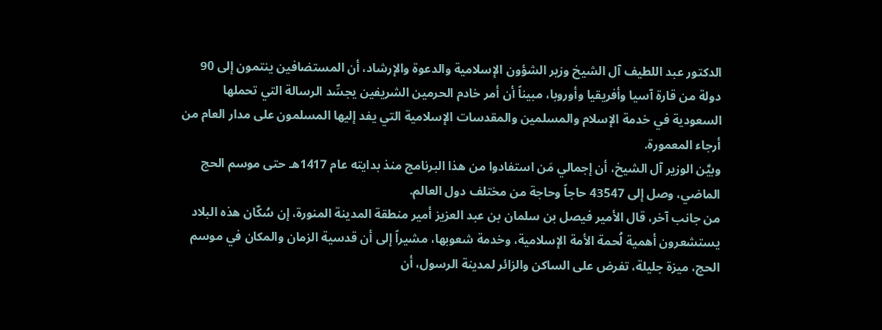الدكتور عبد اللطيف آل الشيخ وزير الشؤون الإسلامية والدعوة والإرشاد، أن المستضافين ينتمون إلى 90 دولة من قارة آسيا وأفريقيا وأوروبا، مبيناً أن أمر خادم الحرمين الشريفين يجسِّد الرسالة التي تحملها السعودية في خدمة الإسلام والمسلمين والمقدسات الإسلامية التي يفد إليها المسلمون على مدار العام من أرجاء المعمورة.
وبيَّن الوزير آل الشيخ، أن إجمالي مَن استفادوا من هذا البرنامج منذ بدايته عام 1417هـ حتى موسم الحج الماضي، وصل إلى 43547 حاجاً وحاجة من مختلف دول العالم.
من جانب آخر، قال الأمير فيصل بن سلمان بن عبد العزيز أمير منطقة المدينة المنورة، إن سُكّان هذه البلاد يستشعرون أهمية لُحمة الأمة الإسلامية، وخدمة شعوبها، مشيراً إلى أن قدسية الزمان والمكان في موسم الحج، ميزة جليلة، تفرض على الساكن والزائر لمدينة الرسول، أن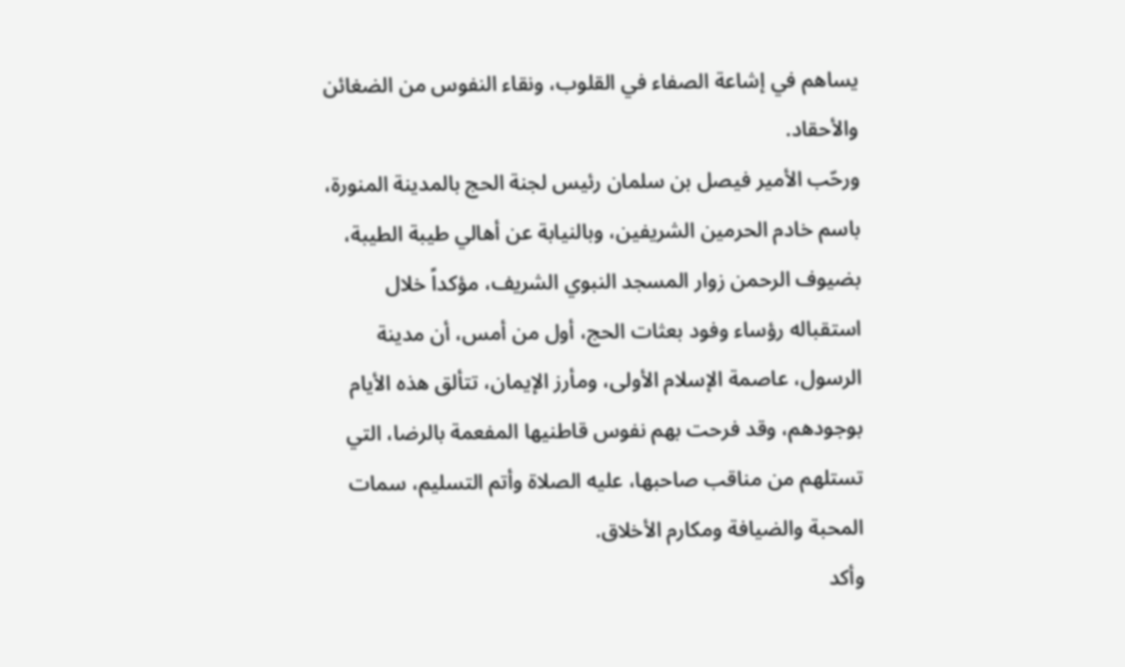يساهم في إشاعة الصفاء في القلوب، ونقاء النفوس من الضغائن والأحقاد.
ورحّب الأمير فيصل بن سلمان رئيس لجنة الحج بالمدينة المنورة، باسم خادم الحرمين الشريفين، وبالنيابة عن أهالي طيبة الطيبة، بضيوف الرحمن زوار المسجد النبوي الشريف، مؤكداً خلال استقباله رؤساء وفود بعثات الحج، أول من أمس، أن مدينة الرسول، عاصمة الإسلام الأولى، ومأرز الإيمان، تتألق هذه الأيام بوجودهم، وقد فرحت بهم نفوس قاطنيها المفعمة بالرضا، التي تستلهم من مناقب صاحبها، عليه الصلاة وأتم التسليم، سمات المحبة والضيافة ومكارم الأخلاق.
وأكد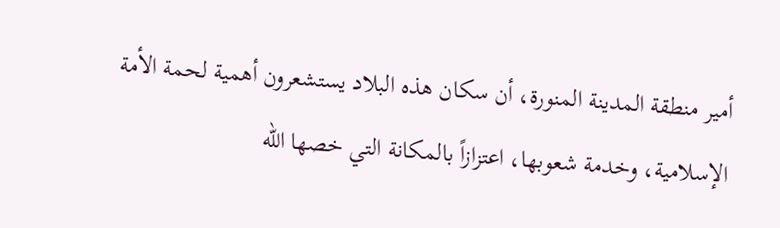أمير منطقة المدينة المنورة، أن سكان هذه البلاد يستشعرون أهمية لحمة الأمة الإسلامية، وخدمة شعوبها، اعتزازاً بالمكانة التي خصها الله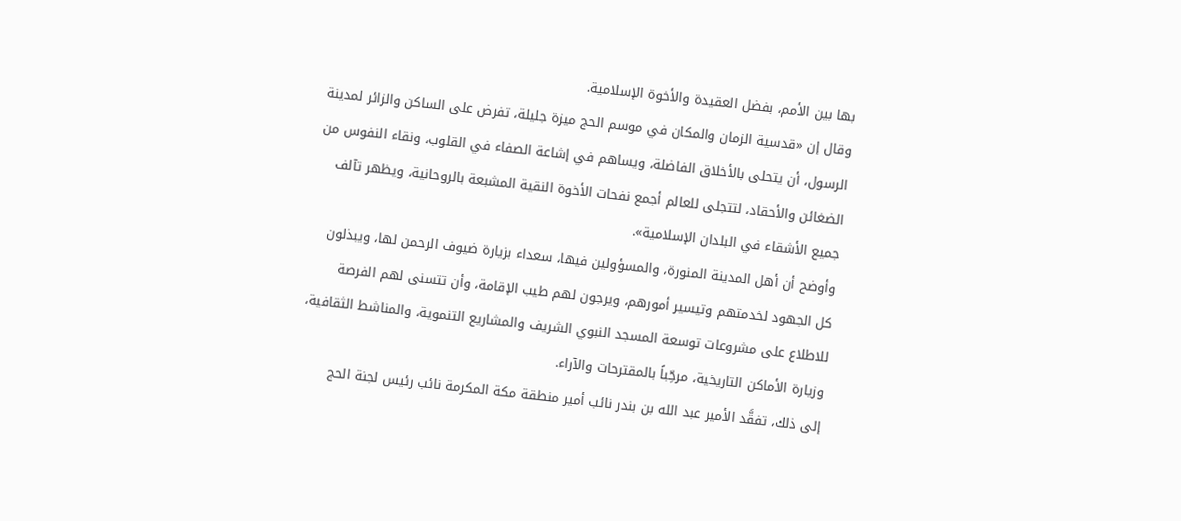بها بين الأمم، بفضل العقيدة والأخوة الإسلامية.
وقال إن «قدسية الزمان والمكان في موسم الحج ميزة جليلة، تفرض على الساكن والزائر لمدينة الرسول، أن يتحلى بالأخلاق الفاضلة، ويساهم في إشاعة الصفاء في القلوب، ونقاء النفوس من الضغائن والأحقاد، لتتجلى للعالم أجمع نفحات الأخوة النقية المشبعة بالروحانية، ويظهر تآلف جميع الأشقاء في البلدان الإسلامية».
وأوضح أن أهل المدينة المنورة، والمسؤولين فيها، سعداء بزيارة ضيوف الرحمن لها، ويبذلون كل الجهود لخدمتهم وتيسير أمورهم، ويرجون لهم طيب الإقامة، وأن تتسنى لهم الفرصة للاطلاع على مشروعات توسعة المسجد النبوي الشريف والمشاريع التنموية، والمناشط الثقافية، وزيارة الأماكن التاريخية، مرحِّباً بالمقترحات والآراء.
إلى ذلك، تفقَّد الأمير عبد الله بن بندر نائب أمير منطقة مكة المكرمة نائب رئيس لجنة الحج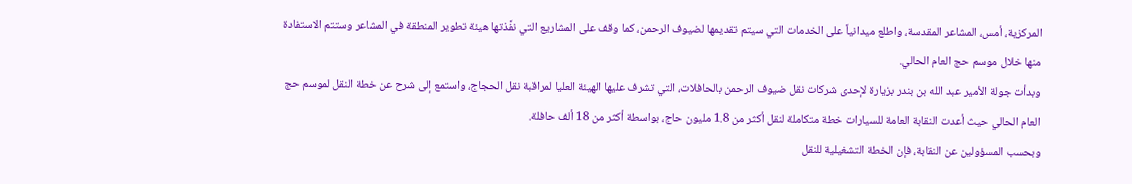المركزية، أمس، المشاعر المقدسة، واطلع ميدانياً على الخدمات التي سيتم تقديمها لضيوف الرحمن، كما وقف على المشاريع التي نفَّذتها هيئة تطوير المنطقة في المشاعر وستتم الاستفادة منها خلال موسم حج العام الحالي.
وبدأت جولة الأمير عبد الله بن بندر بزيارة لإحدى شركات نقل ضيوف الرحمن بالحافلات، التي تشرف عليها الهيئة العليا لمراقبة نقل الحجاج، واستمع إلى شرح عن خطة النقل لموسم حج العام الحالي حيث أعدت النقابة العامة للسيارات خطة متكاملة لنقل أكثر من 1.8 مليون حاج، بواسطة أكثر من 18 ألف حافلة.
وبحسب المسؤولين عن النقابة، فإن الخطة التشغيلية للنقل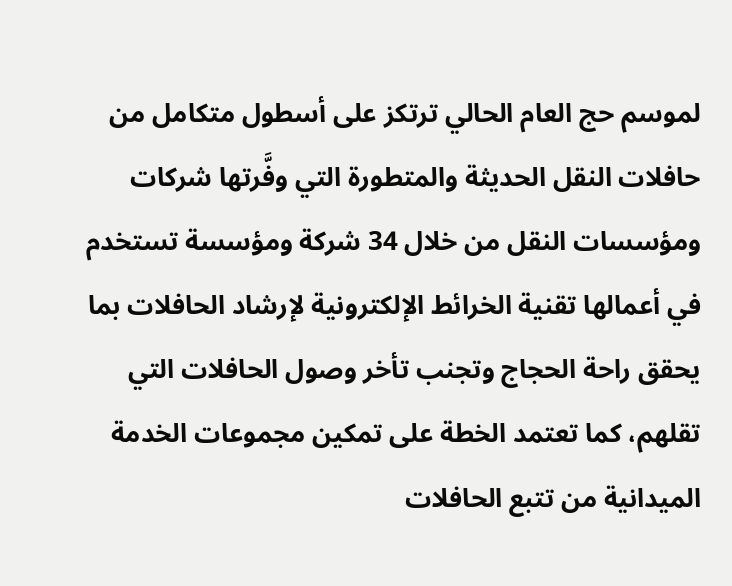لموسم حج العام الحالي ترتكز على أسطول متكامل من حافلات النقل الحديثة والمتطورة التي وفَّرتها شركات ومؤسسات النقل من خلال 34 شركة ومؤسسة تستخدم في أعمالها تقنية الخرائط الإلكترونية لإرشاد الحافلات بما يحقق راحة الحجاج وتجنب تأخر وصول الحافلات التي تقلهم، كما تعتمد الخطة على تمكين مجموعات الخدمة الميدانية من تتبع الحافلات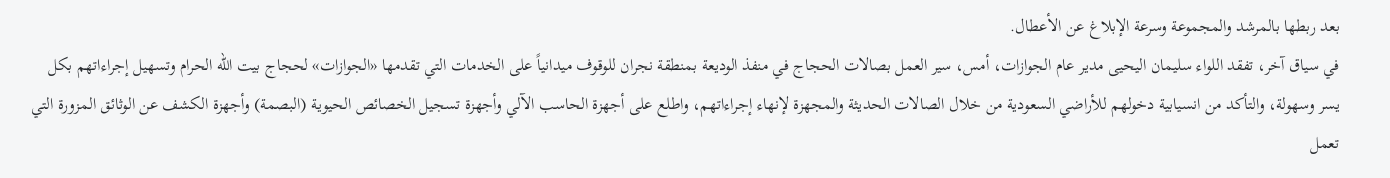بعد ربطها بالمرشد والمجموعة وسرعة الإبلاغ عن الأعطال.
في سياق آخر، تفقد اللواء سليمان اليحيى مدير عام الجوازات، أمس، سير العمل بصالات الحجاج في منفذ الوديعة بمنطقة نجران للوقوف ميدانياً على الخدمات التي تقدمها «الجوازات» لحجاج بيت الله الحرام وتسهيل إجراءاتهم بكل يسر وسهولة، والتأكد من انسيابية دخولهم للأراضي السعودية من خلال الصالات الحديثة والمجهزة لإنهاء إجراءاتهم، واطلع على أجهزة الحاسب الآلي وأجهزة تسجيل الخصائص الحيوية (البصمة) وأجهزة الكشف عن الوثائق المزورة التي تعمل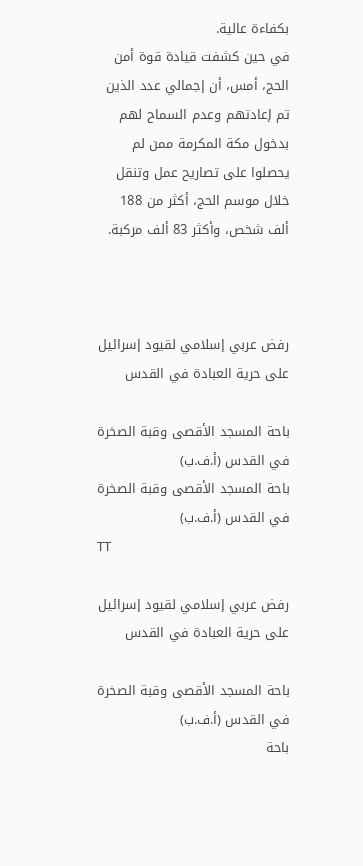بكفاءة عالية.
في حين كشفت قيادة قوة أمن الحج، أمس، أن إجمالي عدد الذين تم إعادتهم وعدم السماح لهم بدخول مكة المكرمة ممن لم يحصلوا على تصاريح عمل وتنقل خلال موسم الحج، أكثر من 188 ألف شخص، وأكثر 83 ألف مركبة.



رفض عربي إسلامي لقيود إسرائيل على حرية العبادة في القدس

باحة المسجد الأقصى وقبة الصخرة في القدس (أ.ف.ب)
باحة المسجد الأقصى وقبة الصخرة في القدس (أ.ف.ب)
TT

رفض عربي إسلامي لقيود إسرائيل على حرية العبادة في القدس

باحة المسجد الأقصى وقبة الصخرة في القدس (أ.ف.ب)
باحة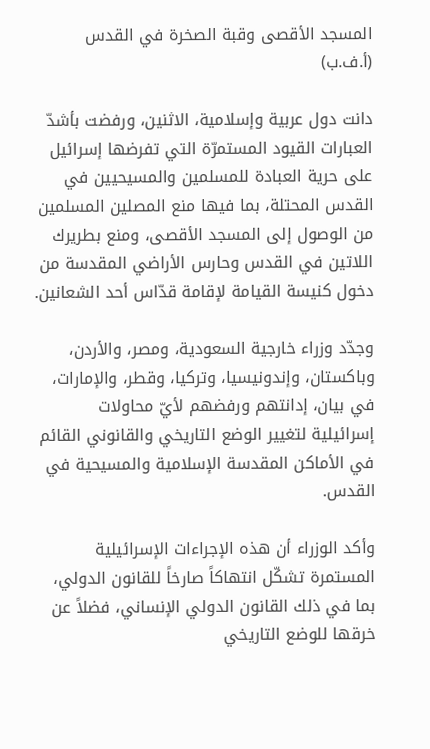المسجد الأقصى وقبة الصخرة في القدس (أ.ف.ب)

دانت دول عربية وإسلامية، الاثنين، ورفضت بأشدّ العبارات القيود المستمرّة التي تفرضها إسرائيل على حرية العبادة للمسلمين والمسيحيين في القدس المحتلة، بما فيها منع المصلين المسلمين من الوصول إلى المسجد الأقصى، ومنع بطريرك اللاتين في القدس وحارس الأراضي المقدسة من دخول كنيسة القيامة لإقامة قدّاس أحد الشعانين.

وجدّد وزراء خارجية السعودية، ومصر، والأردن، وباكستان، وإندونيسيا، وتركيا، وقطر، والإمارات، في بيان، إدانتهم ورفضهم لأيّ محاولات إسرائيلية لتغيير الوضع التاريخي والقانوني القائم في الأماكن المقدسة الإسلامية والمسيحية في القدس.

وأكد الوزراء أن هذه الإجراءات الإسرائيلية المستمرة تشكّل انتهاكاً صارخاً للقانون الدولي، بما في ذلك القانون الدولي الإنساني، فضلاً عن خرقها للوضع التاريخي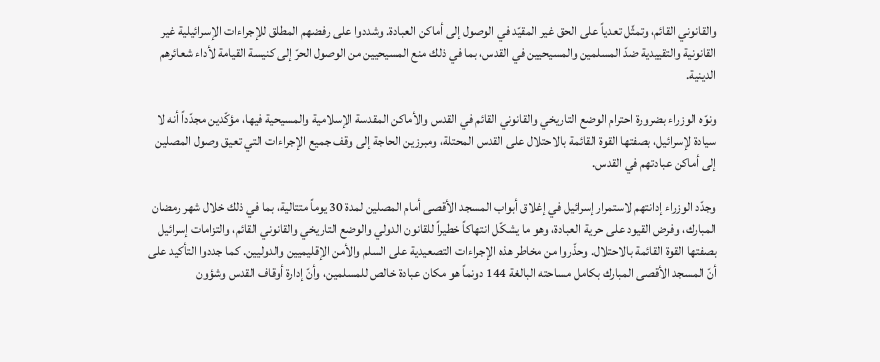والقانوني القائم، وتمثّل تعدياً على الحق غير المقيّد في الوصول إلى أماكن العبادة. وشددوا على رفضهم المطلق للإجراءات الإسرائيلية غير القانونية والتقييدية ضدّ المسلمين والمسيحيين في القدس، بما في ذلك منع المسيحيين من الوصول الحرّ إلى كنيسة القيامة لأداء شعائرهم الدينية.

ونوّه الوزراء بضرورة احترام الوضع التاريخي والقانوني القائم في القدس والأماكن المقدسة الإسلامية والمسيحية فيها، مؤكّدين مجدّداً أنه لا سيادة لإسرائيل، بصفتها القوة القائمة بالاحتلال على القدس المحتلة، ومبرزين الحاجة إلى وقف جميع الإجراءات التي تعيق وصول المصلين إلى أماكن عبادتهم في القدس.

وجدّد الوزراء إدانتهم لاستمرار إسرائيل في إغلاق أبواب المسجد الأقصى أمام المصلين لمدة 30 يوماً متتالية، بما في ذلك خلال شهر رمضان المبارك، وفرض القيود على حرية العبادة، وهو ما يشكّل انتهاكاً خطيراً للقانون الدولي والوضع التاريخي والقانوني القائم، والتزامات إسرائيل بصفتها القوة القائمة بالاحتلال. وحذّروا من مخاطر هذه الإجراءات التصعيدية على السلم والأمن الإقليميين والدوليين. كما جددوا التأكيد على أنّ المسجد الأقصى المبارك بكامل مساحته البالغة 144 دونماً هو مكان عبادة خالص للمسلمين، وأنّ إدارة أوقاف القدس وشؤون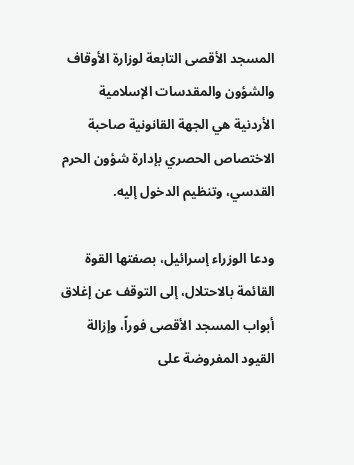المسجد الأقصى التابعة لوزارة الأوقاف والشؤون والمقدسات الإسلامية الأردنية هي الجهة القانونية صاحبة الاختصاص الحصري بإدارة شؤون الحرم القدسي، وتنظيم الدخول إليه.

ودعا الوزراء إسرائيل، بصفتها القوة القائمة بالاحتلال، إلى التوقف عن إغلاق أبواب المسجد الأقصى فوراً، وإزالة القيود المفروضة على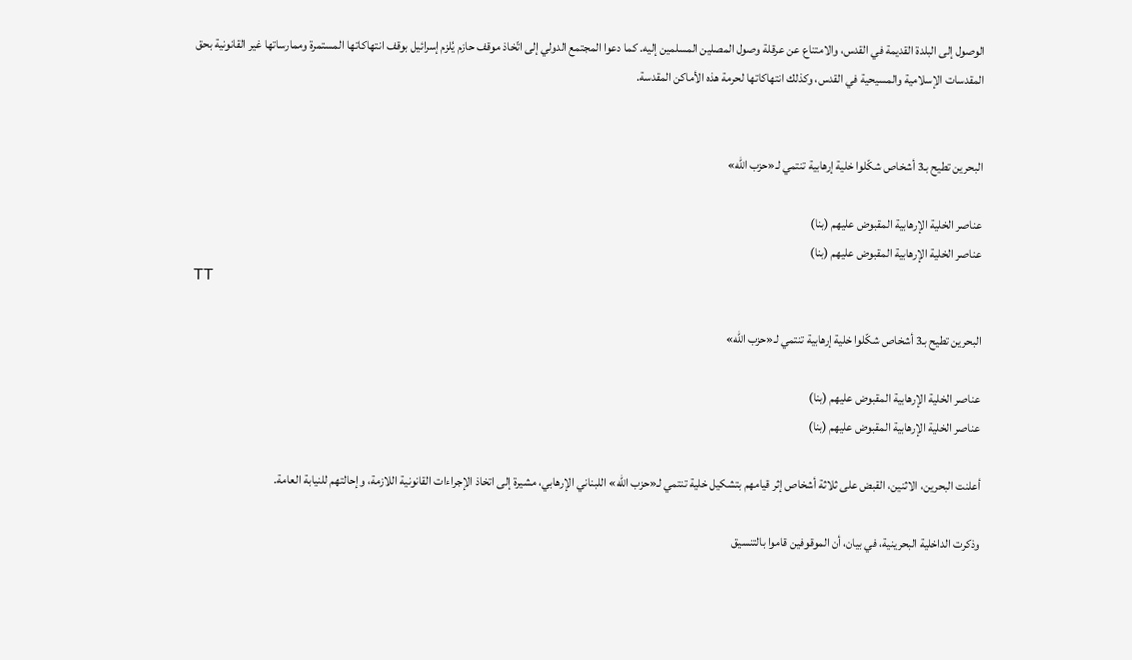الوصول إلى البلدة القديمة في القدس، والامتناع عن عرقلة وصول المصلين المسلمين إليه. كما دعوا المجتمع الدولي إلى اتّخاذ موقف حازم يُلزم إسرائيل بوقف انتهاكاتها المستمرة وممارساتها غير القانونية بحق المقدسات الإسلامية والمسيحية في القدس، وكذلك انتهاكاتها لحرمة هذه الأماكن المقدسة.


البحرين تطيح بـ3 أشخاص شكّلوا خلية إرهابية تنتمي لـ«حزب الله»

عناصر الخلية الإرهابية المقبوض عليهم (بنا)
عناصر الخلية الإرهابية المقبوض عليهم (بنا)
TT

البحرين تطيح بـ3 أشخاص شكّلوا خلية إرهابية تنتمي لـ«حزب الله»

عناصر الخلية الإرهابية المقبوض عليهم (بنا)
عناصر الخلية الإرهابية المقبوض عليهم (بنا)

أعلنت البحرين، الاثنين، القبض على ثلاثة أشخاص إثر قيامهم بتشكيل خلية تنتمي لـ«حزب الله» اللبناني الإرهابي، مشيرة إلى اتخاذ الإجراءات القانونية اللازمة، وإحالتهم للنيابة العامة.

وذكرت الداخلية البحرينية، في بيان، أن الموقوفين قاموا بالتنسيق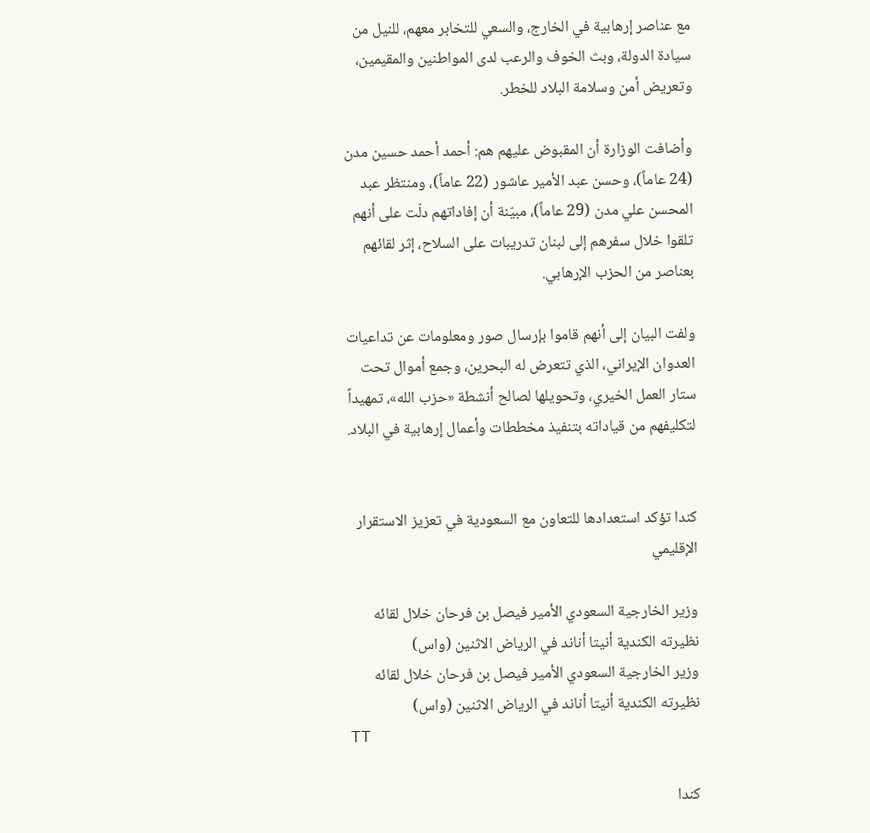مع عناصر إرهابية في الخارج، والسعي للتخابر معهم، للنيل من سيادة الدولة، وبث الخوف والرعب لدى المواطنين والمقيمين، وتعريض أمن وسلامة البلاد للخطر.

وأضافت الوزارة أن المقبوض عليهم هم: أحمد أحمد حسين مدن (24 عاماً)، وحسن عبد الأمير عاشور (22 عاماً)، ومنتظر عبد المحسن علي مدن (29 عاماً)، مبيّنة أن إفاداتهم دلّت على أنهم تلقوا خلال سفرهم إلى لبنان تدريبات على السلاح، إثر لقائهم بعناصر من الحزب الإرهابي.

ولفت البيان إلى أنهم قاموا بإرسال صور ومعلومات عن تداعيات العدوان الإيراني، الذي تتعرض له البحرين، وجمع أموال تحت ستار العمل الخيري، وتحويلها لصالح أنشطة «حزب الله»، تمهيداً لتكليفهم من قياداته بتنفيذ مخططات وأعمال إرهابية في البلاد.


كندا تؤكد استعدادها للتعاون مع السعودية في تعزيز الاستقرار الإقليمي

وزير الخارجية السعودي الأمير فيصل بن فرحان خلال لقائه نظيرته الكندية أنيتا أناند في الرياض الاثنين (واس)
وزير الخارجية السعودي الأمير فيصل بن فرحان خلال لقائه نظيرته الكندية أنيتا أناند في الرياض الاثنين (واس)
TT

كندا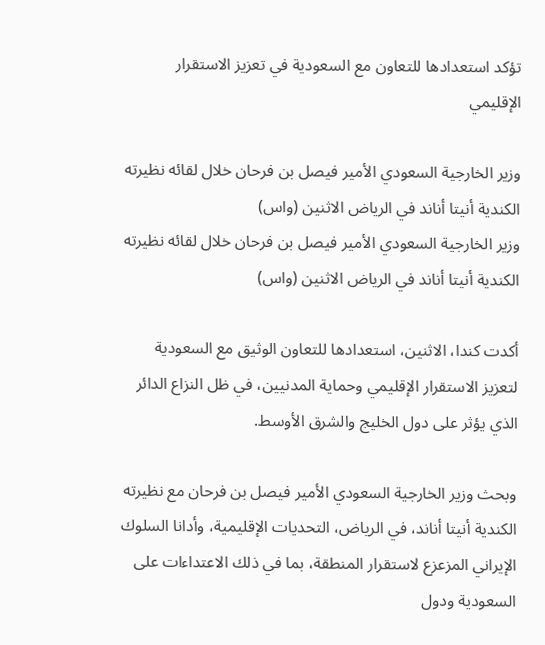تؤكد استعدادها للتعاون مع السعودية في تعزيز الاستقرار الإقليمي

وزير الخارجية السعودي الأمير فيصل بن فرحان خلال لقائه نظيرته الكندية أنيتا أناند في الرياض الاثنين (واس)
وزير الخارجية السعودي الأمير فيصل بن فرحان خلال لقائه نظيرته الكندية أنيتا أناند في الرياض الاثنين (واس)

أكدت كندا، الاثنين، استعدادها للتعاون الوثيق مع السعودية لتعزيز الاستقرار الإقليمي وحماية المدنيين، في ظل النزاع الدائر الذي يؤثر على دول الخليج والشرق الأوسط.

وبحث وزير الخارجية السعودي الأمير فيصل بن فرحان مع نظيرته الكندية أنيتا أناند، في الرياض، التحديات الإقليمية، وأدانا السلوك الإيراني المزعزع لاستقرار المنطقة، بما في ذلك الاعتداءات على السعودية ودول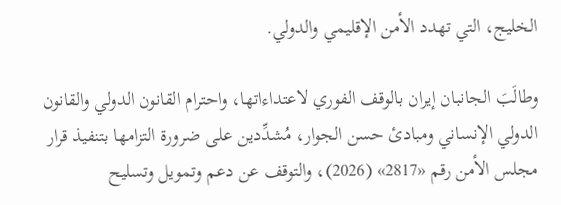الخليج، التي تهدد الأمن الإقليمي والدولي.

وطالَبَ الجانبان إيران بالوقف الفوري لاعتداءاتها، واحترام القانون الدولي والقانون الدولي الإنساني ومبادئ حسن الجوار، مُشدِّدين على ضرورة التزامها بتنفيذ قرار مجلس الأمن رقم «2817» (2026)، والتوقف عن دعم وتمويل وتسليح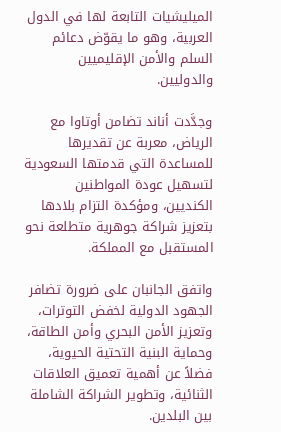الميليشيات التابعة لها في الدول العربية، وهو ما يقوّض دعائم السلم والأمن الإقليميين والدوليين.

وجدَّدت أناند تضامن أوتاوا مع الرياض، معربة عن تقديرها للمساعدة التي قدمتها السعودية لتسهيل عودة المواطنين الكنديين، ومؤكدة التزام بلادها بتعزيز شراكة جوهرية متطلعة نحو المستقبل مع المملكة.

واتفق الجانبان على ضرورة تضافر الجهود الدولية لخفض التوترات، وتعزيز الأمن البحري وأمن الطاقة، وحماية البنية التحتية الحيوية، فضلاً عن أهمية تعميق العلاقات الثنائية، وتطوير الشراكة الشاملة بين البلدين.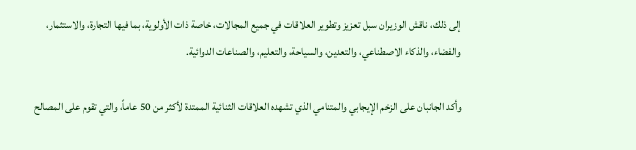إلى ذلك، ناقش الوزيران سبل تعزيز وتطوير العلاقات في جميع المجالات، خاصة ذات الأولوية، بما فيها التجارة، والاستثمار، والفضاء، والذكاء الاصطناعي، والتعدين، والسياحة، والتعليم، والصناعات الدوائية.

وأكد الجانبان على الزخم الإيجابي والمتنامي الذي تشهده العلاقات الثنائية الممتدة لأكثر من 50 عاماً، والتي تقوم على المصالح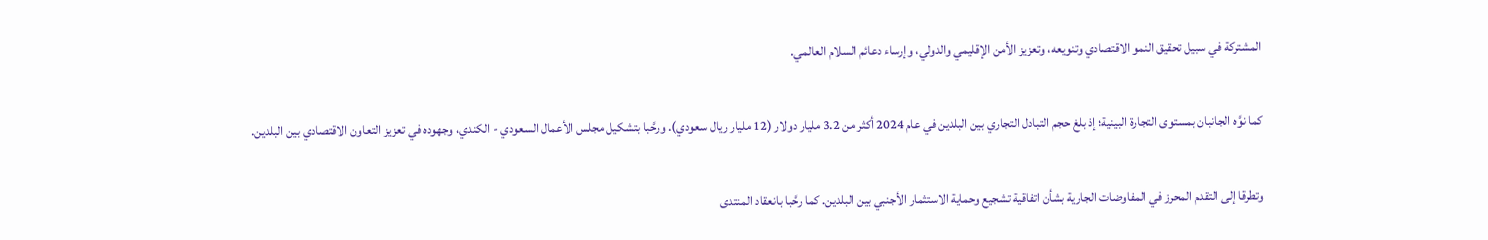المشتركة في سبيل تحقيق النمو الاقتصادي وتنويعه، وتعزيز الأمن الإقليمي والدولي، وإرساء دعائم السلام العالمي.

كما نوَّه الجانبان بمستوى التجارة البينية؛ إذ بلغ حجم التبادل التجاري بين البلدين في عام 2024 أكثر من 3.2 مليار دولار (12 مليار ريال سعودي). ورحَّبا بتشكيل مجلس الأعمال السعودي - الكندي، وجهوده في تعزيز التعاون الاقتصادي بين البلدين.

وتطرقا إلى التقدم المحرز في المفاوضات الجارية بشأن اتفاقية تشجيع وحماية الاستثمار الأجنبي بين البلدين. كما رحَّبا بانعقاد المنتدى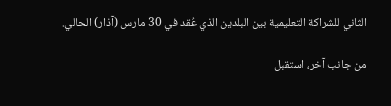الثاني للشراكة التعليمية بين البلدين الذي عُقد في 30 مارس (آذار) الحالي.

من جانب آخر، استقبل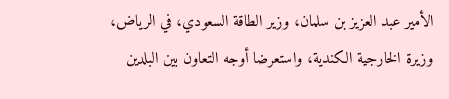الأمير عبد العزيز بن سلمان، وزير الطاقة السعودي، في الرياض، وزيرة الخارجية الكندية، واستعرضا أوجه التعاون بين البلدين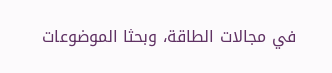في مجالات الطاقة، وبحثا الموضوعات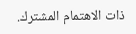ذات الاهتمام المشترك.